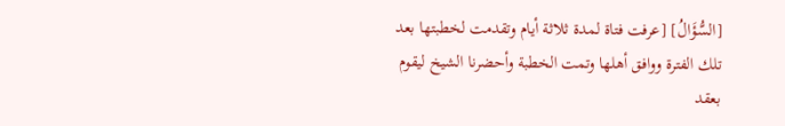[السُّؤَالُ] [عرفت فتاة لمدة ثلاثة أيام وتقدمت لخطبتها بعد تلك الفترة ووافق أهلها وتمت الخطبة وأحضرنا الشيخ ليقوم بعقد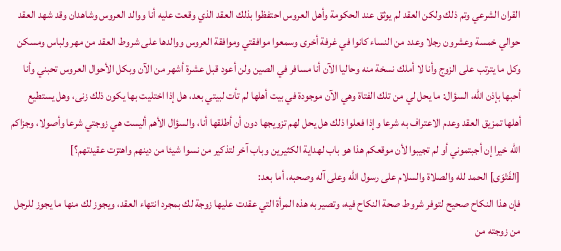القران الشرعي وتم ذلك ولكن العقد لم يوثق عند الحكومة وأهل العروس احتفظوا بذلك العقد الذي وقعت عليه أنا ووالد العروس وشاهدان وقد شهد العقد حوالي خمسة وعشرون رجلا وعدد من النساء كانوا في غرفة أخرى وسمعوا موافقتي وموافقة العروس ووالدها على شروط العقد من مهر ولباس ومسكن وكل ما يترتب على الزوج وأنا لا أملك نسخة منه وحاليا الآن أنا مسافر في الصين ولن أعود قبل عشرة أشهر من الآن وبكل الأحوال العروس تحبني وأنا أحبها بإذن الله، السؤال: ما يحل لي من تلك الفتاة وهي الآن موجودة في بيت أهلها لم تأت لبيتي بعد، هل إذا اختليت بها يكون ذلك زنى، وهل يستطيع أهلها تمزيق العقد وعدم الاعتراف به شرعا وإذا فعلوا ذلك هل يحل لهم تزويجها دون أن أطلقها أنا، والسؤال الأهم أليست هي زوجتي شرعا وأصولا، وجزاكم الله خيرا إن أجبتموني أو لم تجيبوا لأن موقعكم هذا هو باب لهداية الكثيرين وباب آخر لتذكير من نسوا شيئا من دينهم واهتزت عقيدتهم؟]
[الفَتْوَى] الحمد لله والصلاة والسلام على رسول الله وعلى آله وصحبه، أما بعد:
فإن هذا النكاح صحيح لتوفر شروط صحة النكاح فيه، وتصير به هذه المرأة التي عقدت عليها زوجة لك بمجرد انتهاء العقد، ويجوز لك منها ما يجوز للرجل من زوجته من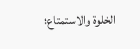الخلوة والاستمتاع؛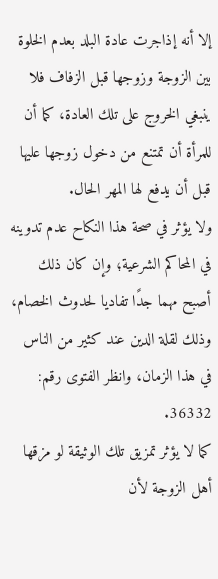إلا أنه إذاجرت عادة البلد بعدم الخلوة بين الزوجة وزوجها قبل الزفاف فلا ينبغي الخروج على تلك العادة، كما أن للمرأة أن تمتنع من دخول زوجها عليها قبل أن يدفع لها المهر الحال.
ولا يؤثر في صحة هذا النكاح عدم تدوينه في المحاكم الشرعية؛ وإن كان ذلك أصبح مهما جدًا تفاديا لحدوث الخصام، وذلك لقلة الدين عند كثير من الناس في هذا الزمان، وانظر الفتوى رقم: 36332.
كما لا يؤثر تمزيق تلك الوثيقة لو مزقها أهل الزوجة لأن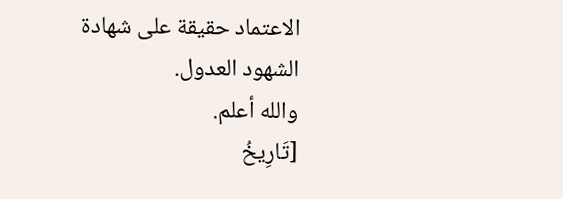الاعتماد حقيقة على شهادة الشهود العدول.
والله أعلم.
[تَارِيخُ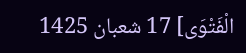الْفَتْوَى] 17 شعبان 1425